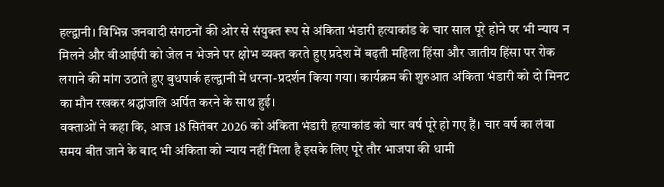हल्द्वानी। विभिन्न जनवादी संगठनों की ओर से संयुक्त रूप से अंकिता भंडारी हत्याकांड के चार साल पूरे होने पर भी न्याय न मिलने और वीआईपी को जेल न भेजने पर क्षोभ व्यक्त करते हुए प्रदेश में बढ़ती महिला हिंसा और जातीय हिंसा पर रोक लगाने की मांग उठाते हुए बुधपार्क हल्द्वानी में धरना-प्रदर्शन किया गया। कार्यक्रम की शुरुआत अंकिता भंडारी को दो मिनट का मौन रखकर श्रद्धांजलि अर्पित करने के साथ हुई।
वक्ताओं ने कहा कि, आज 18 सितंबर 2026 को अंकिता भंडारी हत्याकांड को चार वर्ष पूरे हो गए हैं। चार वर्ष का लंबा समय बीत जाने के बाद भी अंकिता को न्याय नहीं मिला है इसके लिए पूरे तौर भाजपा की धामी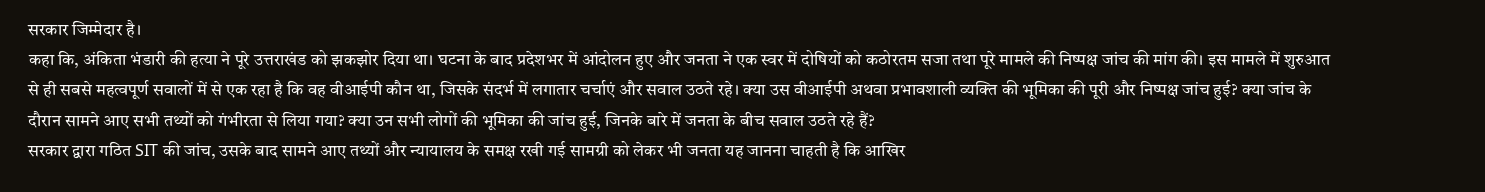सरकार जिम्मेदार है।
कहा कि, अंकिता भंडारी की हत्या ने पूरे उत्तराखंड को झकझोर दिया था। घटना के बाद प्रदेशभर में आंदोलन हुए और जनता ने एक स्वर में दोषियों को कठोरतम सजा तथा पूरे मामले की निष्पक्ष जांच की मांग की। इस मामले में शुरुआत से ही सबसे महत्वपूर्ण सवालों में से एक रहा है कि वह वीआईपी कौन था, जिसके संदर्भ में लगातार चर्चाएं और सवाल उठते रहे। क्या उस वीआईपी अथवा प्रभावशाली व्यक्ति की भूमिका की पूरी और निष्पक्ष जांच हुई? क्या जांच के दौरान सामने आए सभी तथ्यों को गंभीरता से लिया गया? क्या उन सभी लोगों की भूमिका की जांच हुई, जिनके बारे में जनता के बीच सवाल उठते रहे हैं?
सरकार द्वारा गठित SIT की जांच, उसके बाद सामने आए तथ्यों और न्यायालय के समक्ष रखी गई सामग्री को लेकर भी जनता यह जानना चाहती है कि आखिर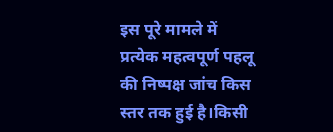इस पूरे मामले में प्रत्येक महत्वपूर्ण पहलू की निष्पक्ष जांच किस स्तर तक हुई है।किसी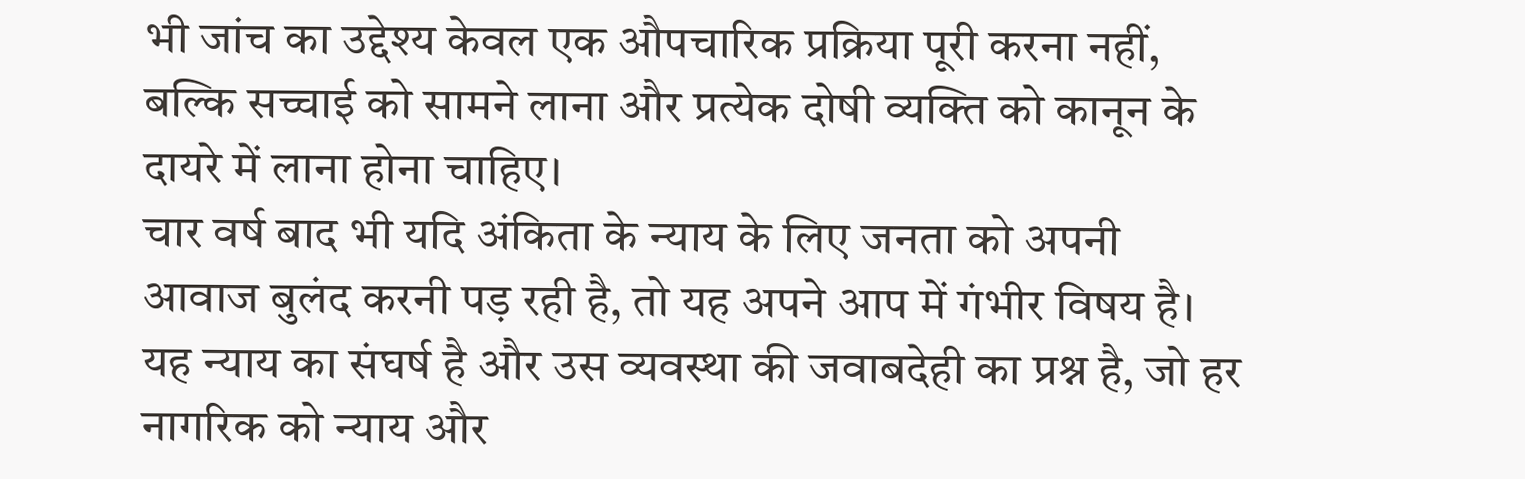भी जांच का उद्देश्य केवल एक औपचारिक प्रक्रिया पूरी करना नहीं, बल्कि सच्चाई को सामने लाना और प्रत्येक दोषी व्यक्ति को कानून के दायरे में लाना होना चाहिए।
चार वर्ष बाद भी यदि अंकिता के न्याय के लिए जनता को अपनी आवाज बुलंद करनी पड़ रही है, तो यह अपने आप में गंभीर विषय है। यह न्याय का संघर्ष है और उस व्यवस्था की जवाबदेही का प्रश्न है, जो हर नागरिक को न्याय और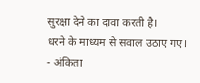सुरक्षा देने का दावा करती है।
धरने के माध्यम से सवाल उठाए गए।
- अंकिता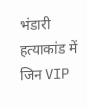भंडारी हत्याकांड में जिन VIP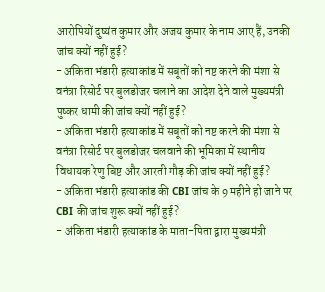आरोपियों दुष्यंत कुमार और अजय कुमार के नाम आए हैं, उनकी जांच क्यों नहीं हुई?
- अंकिता भंडारी हत्याकांड में सबूतों को नष्ट करने की मंशा से वनंत्रा रिसोर्ट पर बुलडोजर चलाने का आदेश देने वाले मुख्यमंत्री पुष्कर धामी की जांच क्यों नहीं हुई?
- अंकिता भंडारी हत्याकांड में सबूतों को नष्ट करने की मंशा से वनंत्रा रिसोर्ट पर बुलडोजर चलवाने की भूमिका में स्थानीय विधायक रेणु बिष्ट और आरती गौड़ की जांच क्यों नहीं हुई?
- अंकिता भंडारी हत्याकांड की CBI जांच के 9 महीने हो जाने पर CBI की जांच शुरू क्यों नहीं हुई?
- अंकिता भंडारी हत्याकांड के माता-पिता द्वारा मुख्यमंत्री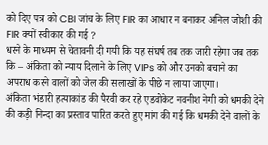को दिए पत्र को CBI जांच के लिए FIR का आधार न बनाकर अनिल जोशी की FIR क्यों स्वीकार की गई ?
धरने के माध्यम से चेतावनी दी गयी कि यह संघर्ष तब तक जारी रहेगा जब तक कि – अंकिता को न्याय दिलाने के लिए VIPs को और उनको बचाने का अपराध करने वालों को जेल की सलाखों के पीछे न लाया जाएगा।
अंकिता भंडारी हत्याकांड की पैरवी कर रहे एडवोकेट नवनीश नेगी को धमकी देने की कड़ी निन्दा का प्रस्ताव पारित करते हुए मांग की गई कि धमकी देने वालों के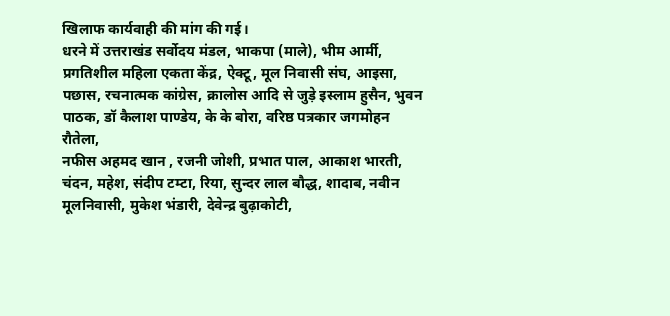खिलाफ कार्यवाही की मांग की गई।
धरने में उत्तराखंड सर्वोदय मंडल, भाकपा (माले), भीम आर्मी, प्रगतिशील महिला एकता केंद्र, ऐक्टू, मूल निवासी संघ, आइसा, पछास, रचनात्मक कांग्रेस, क्रालोस आदि से जुड़े इस्लाम हुसैन, भुवन पाठक, डॉ कैलाश पाण्डेय, के के बोरा, वरिष्ठ पत्रकार जगमोहन रौतेला,
नफीस अहमद खान , रजनी जोशी, प्रभात पाल, आकाश भारती, चंदन, महेश, संदीप टम्टा, रिया, सुन्दर लाल बौद्ध, शादाब, नवीन मूलनिवासी, मुकेश भंडारी, देवेन्द्र बुढ़ाकोटी,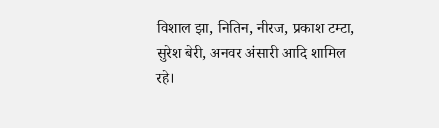विशाल झा, नितिन, नीरज, प्रकाश टम्टा, सुरेश बेरी, अनवर अंसारी आदि शामिल रहे।